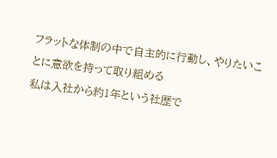フラットな体制の中で自主的に行動し、やりたいことに意欲を持って取り組める
私は入社から約1年という社歴で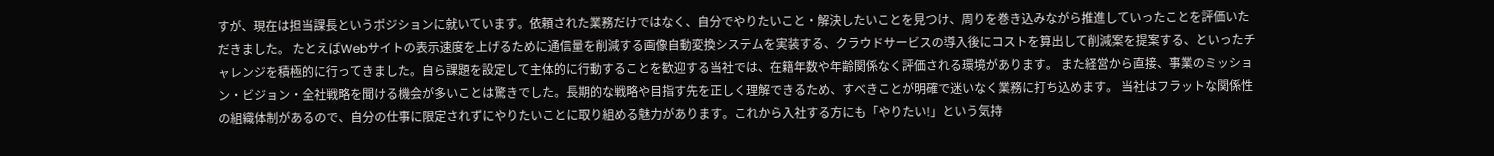すが、現在は担当課長というポジションに就いています。依頼された業務だけではなく、自分でやりたいこと・解決したいことを見つけ、周りを巻き込みながら推進していったことを評価いただきました。 たとえばWebサイトの表示速度を上げるために通信量を削減する画像自動変換システムを実装する、クラウドサービスの導入後にコストを算出して削減案を提案する、といったチャレンジを積極的に行ってきました。自ら課題を設定して主体的に行動することを歓迎する当社では、在籍年数や年齢関係なく評価される環境があります。 また経営から直接、事業のミッション・ビジョン・全社戦略を聞ける機会が多いことは驚きでした。長期的な戦略や目指す先を正しく理解できるため、すべきことが明確で迷いなく業務に打ち込めます。 当社はフラットな関係性の組織体制があるので、自分の仕事に限定されずにやりたいことに取り組める魅力があります。これから入社する方にも「やりたい!」という気持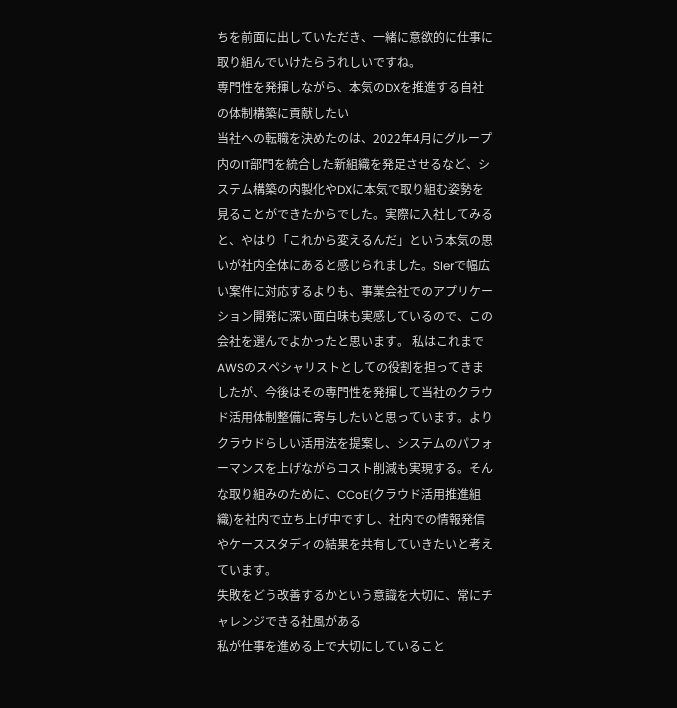ちを前面に出していただき、一緒に意欲的に仕事に取り組んでいけたらうれしいですね。
専門性を発揮しながら、本気のDXを推進する自社の体制構築に貢献したい
当社への転職を決めたのは、2022年4月にグループ内のIT部門を統合した新組織を発足させるなど、システム構築の内製化やDXに本気で取り組む姿勢を見ることができたからでした。実際に入社してみると、やはり「これから変えるんだ」という本気の思いが社内全体にあると感じられました。SIerで幅広い案件に対応するよりも、事業会社でのアプリケーション開発に深い面白味も実感しているので、この会社を選んでよかったと思います。 私はこれまでAWSのスペシャリストとしての役割を担ってきましたが、今後はその専門性を発揮して当社のクラウド活用体制整備に寄与したいと思っています。よりクラウドらしい活用法を提案し、システムのパフォーマンスを上げながらコスト削減も実現する。そんな取り組みのために、CCoE(クラウド活用推進組織)を社内で立ち上げ中ですし、社内での情報発信やケーススタディの結果を共有していきたいと考えています。
失敗をどう改善するかという意識を大切に、常にチャレンジできる社風がある
私が仕事を進める上で大切にしていること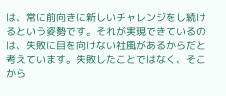は、常に前向きに新しいチャレンジをし続けるという姿勢です。それが実現できているのは、失敗に目を向けない社風があるからだと考えています。失敗したことではなく、そこから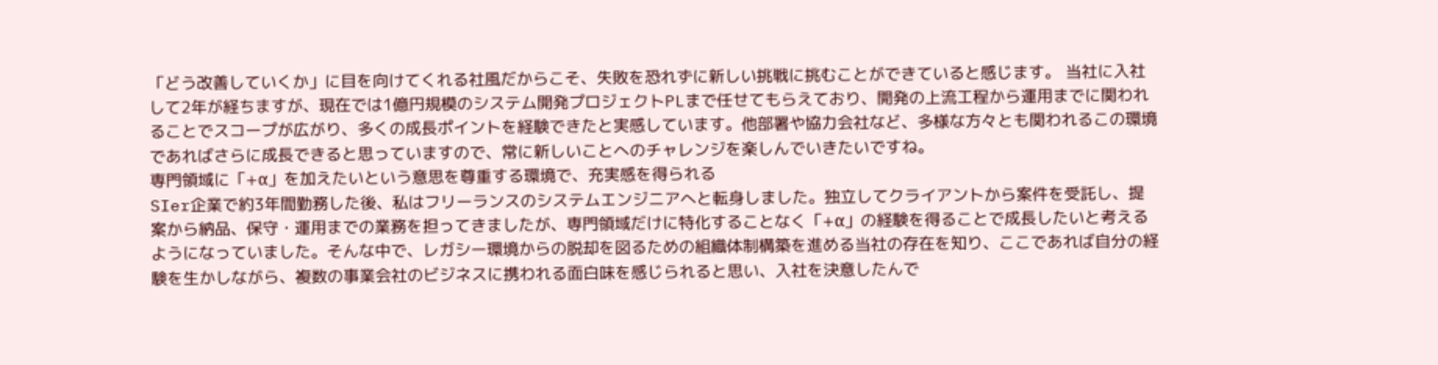「どう改善していくか」に目を向けてくれる社風だからこそ、失敗を恐れずに新しい挑戦に挑むことができていると感じます。 当社に入社して2年が経ちますが、現在では1億円規模のシステム開発プロジェクトPLまで任せてもらえており、開発の上流工程から運用までに関われることでスコープが広がり、多くの成長ポイントを経験できたと実感しています。他部署や協力会社など、多様な方々とも関われるこの環境であればさらに成長できると思っていますので、常に新しいことへのチャレンジを楽しんでいきたいですね。
専門領域に「+α」を加えたいという意思を尊重する環境で、充実感を得られる
SIer企業で約3年間勤務した後、私はフリーランスのシステムエンジニアへと転身しました。独立してクライアントから案件を受託し、提案から納品、保守・運用までの業務を担ってきましたが、専門領域だけに特化することなく「+α」の経験を得ることで成長したいと考えるようになっていました。そんな中で、レガシー環境からの脱却を図るための組織体制構築を進める当社の存在を知り、ここであれば自分の経験を生かしながら、複数の事業会社のビジネスに携われる面白味を感じられると思い、入社を決意したんで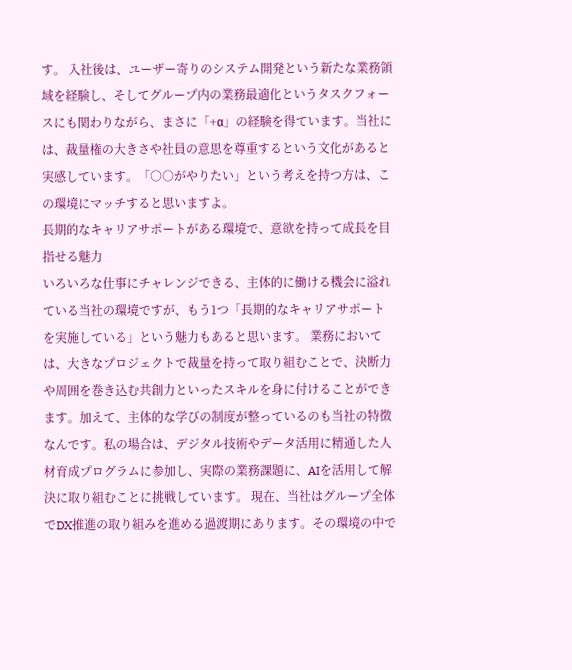す。 入社後は、ユーザー寄りのシステム開発という新たな業務領域を経験し、そしてグループ内の業務最適化というタスクフォースにも関わりながら、まさに「+α」の経験を得ています。当社には、裁量権の大きさや社員の意思を尊重するという文化があると実感しています。「○○がやりたい」という考えを持つ方は、この環境にマッチすると思いますよ。
長期的なキャリアサポートがある環境で、意欲を持って成長を目指せる魅力
いろいろな仕事にチャレンジできる、主体的に働ける機会に溢れている当社の環境ですが、もう1つ「長期的なキャリアサポートを実施している」という魅力もあると思います。 業務においては、大きなプロジェクトで裁量を持って取り組むことで、決断力や周囲を巻き込む共創力といったスキルを身に付けることができます。加えて、主体的な学びの制度が整っているのも当社の特徴なんです。私の場合は、デジタル技術やデータ活用に精通した人材育成プログラムに参加し、実際の業務課題に、AIを活用して解決に取り組むことに挑戦しています。 現在、当社はグループ全体でDX推進の取り組みを進める過渡期にあります。その環境の中で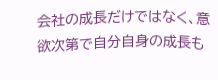会社の成長だけではなく、意欲次第で自分自身の成長も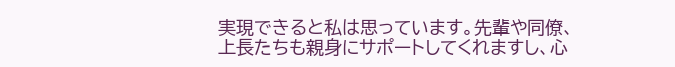実現できると私は思っています。先輩や同僚、上長たちも親身にサポートしてくれますし、心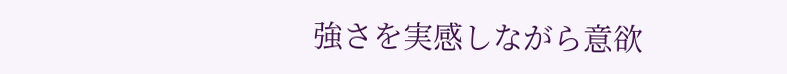強さを実感しながら意欲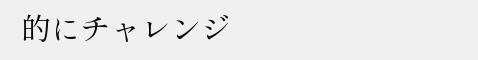的にチャレンジ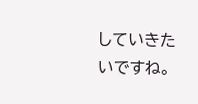していきたいですね。